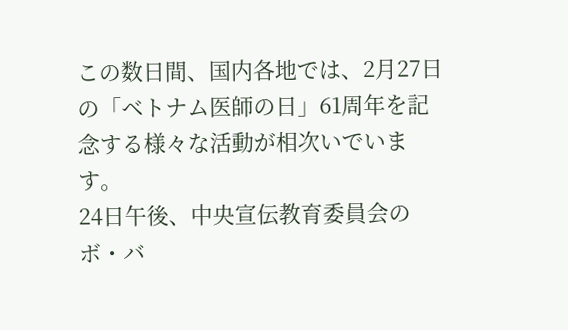この数日間、国内各地では、2月27日の「ベトナム医師の日」61周年を記念する様々な活動が相次いでいます。
24日午後、中央宣伝教育委員会のボ・バ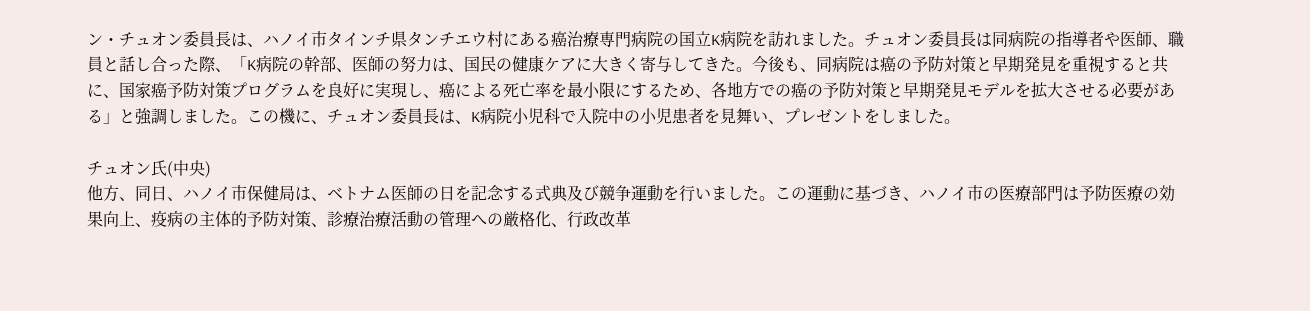ン・チュオン委員長は、ハノイ市タインチ県タンチエウ村にある癌治療専門病院の国立K病院を訪れました。チュオン委員長は同病院の指導者や医師、職員と話し合った際、「K病院の幹部、医師の努力は、国民の健康ケアに大きく寄与してきた。今後も、同病院は癌の予防対策と早期発見を重視すると共に、国家癌予防対策プログラムを良好に実現し、癌による死亡率を最小限にするため、各地方での癌の予防対策と早期発見モデルを拡大させる必要がある」と強調しました。この機に、チュオン委員長は、K病院小児科で入院中の小児患者を見舞い、プレゼントをしました。

チュオン氏(中央)
他方、同日、ハノイ市保健局は、ベトナム医師の日を記念する式典及び競争運動を行いました。この運動に基づき、ハノイ市の医療部門は予防医療の効果向上、疫病の主体的予防対策、診療治療活動の管理への厳格化、行政改革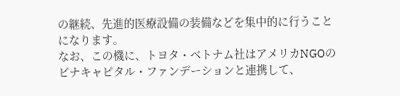の継続、先進的医療設備の装備などを集中的に行うことになります。
なお、この機に、トヨタ・ベトナム社はアメリカNGOのビナキャピタル・ファンデーションと連携して、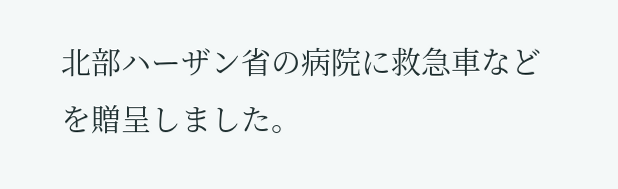北部ハーザン省の病院に救急車などを贈呈しました。